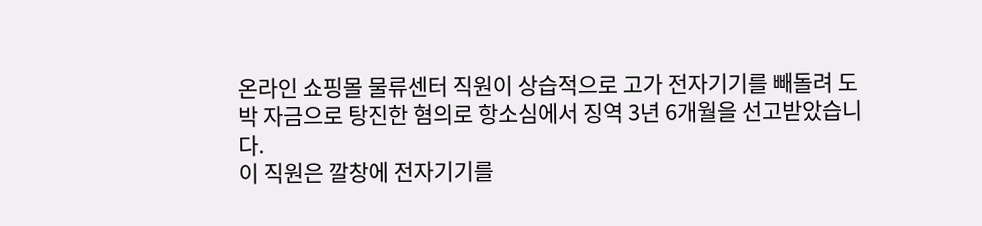온라인 쇼핑몰 물류센터 직원이 상습적으로 고가 전자기기를 빼돌려 도박 자금으로 탕진한 혐의로 항소심에서 징역 3년 6개월을 선고받았습니다.
이 직원은 깔창에 전자기기를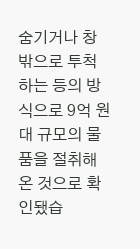숨기거나 창밖으로 투척하는 등의 방식으로 9억 원대 규모의 물품을 절취해 온 것으로 확인됐습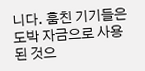니다. 훔친 기기들은 도박 자금으로 사용된 것으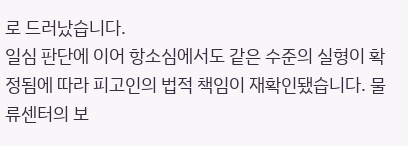로 드러났습니다.
일심 판단에 이어 항소심에서도 같은 수준의 실형이 확정됨에 따라 피고인의 법적 책임이 재확인됐습니다. 물류센터의 보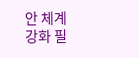안 체계 강화 필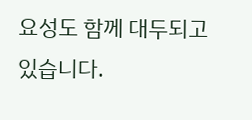요성도 함께 대두되고 있습니다.